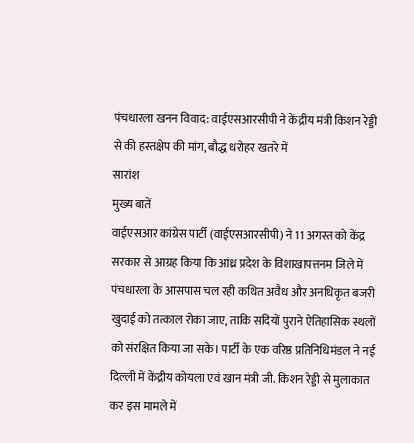पंचधारला खनन विवाद: वाईएसआरसीपी ने केंद्रीय मंत्री किशन रेड्डी से की हस्तक्षेप की मांग, बौद्ध धरोहर खतरे में
सारांश
मुख्य बातें
वाईएसआर कांग्रेस पार्टी (वाईएसआरसीपी) ने 11 अगस्त को केंद्र सरकार से आग्रह किया कि आंध्र प्रदेश के विशाखापत्तनम जिले में पंचधारला के आसपास चल रही कथित अवैध और अनधिकृत बजरी खुदाई को तत्काल रोका जाए, ताकि सदियों पुराने ऐतिहासिक स्थलों को संरक्षित किया जा सके। पार्टी के एक वरिष्ठ प्रतिनिधिमंडल ने नई दिल्ली में केंद्रीय कोयला एवं खान मंत्री जी. किशन रेड्डी से मुलाकात कर इस मामले में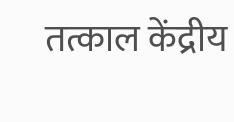तत्काल केंद्रीय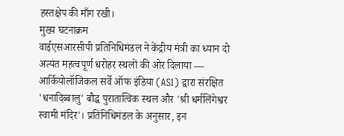हस्तक्षेप की माँग रखी।
मुख्य घटनाक्रम
वाईएसआरसीपी प्रतिनिधिमंडल ने केंद्रीय मंत्री का ध्यान दो अत्यंत महत्वपूर्ण धरोहर स्थलों की ओर दिलाया — आर्कियोलॉजिकल सर्वे ऑफ इंडिया (ASI) द्वारा संरक्षित 'धनादिब्बालु' बौद्ध पुरातात्विक स्थल और 'श्री धर्मलिंगेश्वर स्वामी मंदिर'। प्रतिनिधिमंडल के अनुसार, इन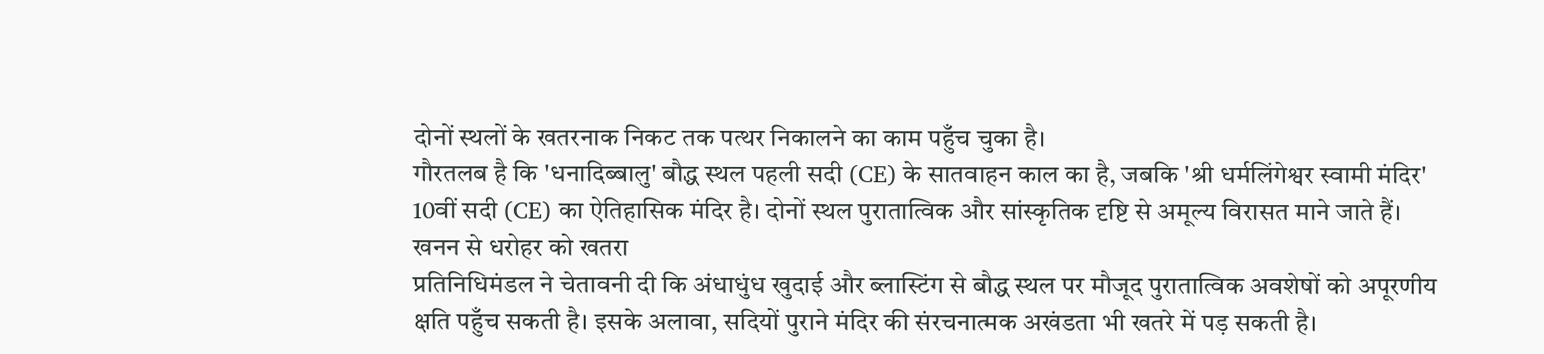दोनों स्थलों के खतरनाक निकट तक पत्थर निकालने का काम पहुँच चुका है।
गौरतलब है कि 'धनादिब्बालु' बौद्ध स्थल पहली सदी (CE) के सातवाहन काल का है, जबकि 'श्री धर्मलिंगेश्वर स्वामी मंदिर' 10वीं सदी (CE) का ऐतिहासिक मंदिर है। दोनों स्थल पुरातात्विक और सांस्कृतिक दृष्टि से अमूल्य विरासत माने जाते हैं।
खनन से धरोहर को खतरा
प्रतिनिधिमंडल ने चेतावनी दी कि अंधाधुंध खुदाई और ब्लास्टिंग से बौद्ध स्थल पर मौजूद पुरातात्विक अवशेषों को अपूरणीय क्षति पहुँच सकती है। इसके अलावा, सदियों पुराने मंदिर की संरचनात्मक अखंडता भी खतरे में पड़ सकती है।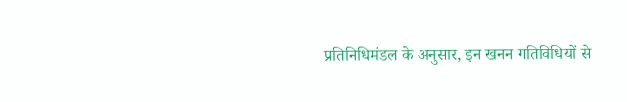प्रतिनिधिमंडल के अनुसार, इन खनन गतिविधियों से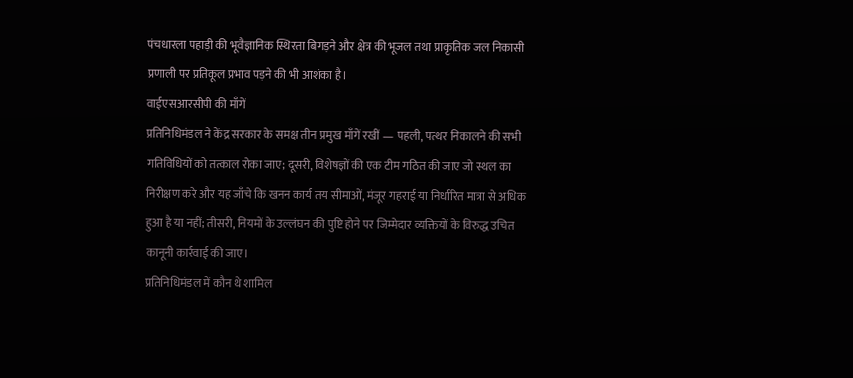पंचधारला पहाड़ी की भूवैज्ञानिक स्थिरता बिगड़ने और क्षेत्र की भूजल तथा प्राकृतिक जल निकासी प्रणाली पर प्रतिकूल प्रभाव पड़ने की भी आशंका है।
वाईएसआरसीपी की माँगें
प्रतिनिधिमंडल ने केंद्र सरकार के समक्ष तीन प्रमुख माँगें रखीं — पहली, पत्थर निकालने की सभी गतिविधियों को तत्काल रोका जाए; दूसरी, विशेषज्ञों की एक टीम गठित की जाए जो स्थल का निरीक्षण करे और यह जाँचे कि खनन कार्य तय सीमाओं, मंजूर गहराई या निर्धारित मात्रा से अधिक हुआ है या नहीं; तीसरी, नियमों के उल्लंघन की पुष्टि होने पर जिम्मेदार व्यक्तियों के विरुद्ध उचित कानूनी कार्रवाई की जाए।
प्रतिनिधिमंडल में कौन थे शामिल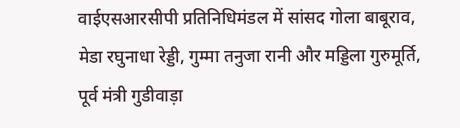वाईएसआरसीपी प्रतिनिधिमंडल में सांसद गोला बाबूराव, मेडा रघुनाधा रेड्डी, गुम्मा तनुजा रानी और मड्डिला गुरुमूर्ति, पूर्व मंत्री गुडीवाड़ा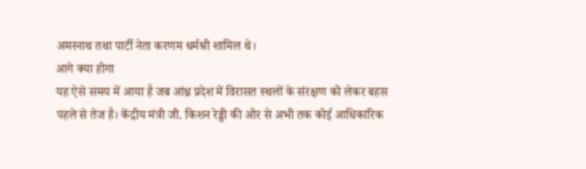अमरनाथ तथा पार्टी नेता करणम धर्मश्री शामिल थे।
आगे क्या होगा
यह ऐसे समय में आया है जब आंध्र प्रदेश में विरासत स्थलों के संरक्षण को लेकर बहस पहले से तेज है। केंद्रीय मंत्री जी. किशन रेड्डी की ओर से अभी तक कोई आधिकारिक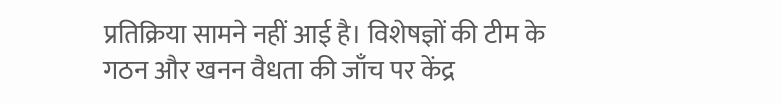प्रतिक्रिया सामने नहीं आई है। विशेषज्ञों की टीम के गठन और खनन वैधता की जाँच पर केंद्र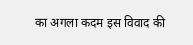का अगला कदम इस विवाद की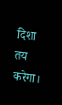दिशा तय करेगा।